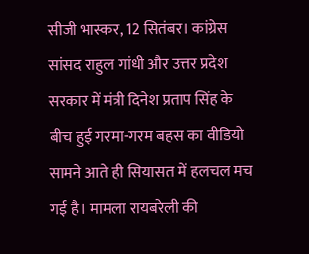सीजी भास्कर, 12 सितंबर। कांग्रेस सांसद राहुल गांधी और उत्तर प्रदेश सरकार में मंत्री दिनेश प्रताप सिंह के बीच हुई गरमा-गरम बहस का वीडियो सामने आते ही सियासत में हलचल मच गई है। मामला रायबरेली की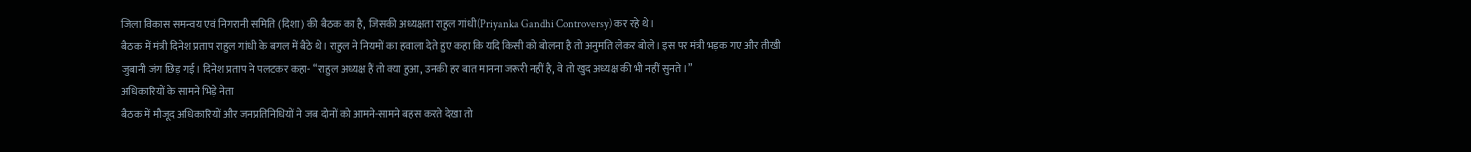जिला विकास समन्वय एवं निगरानी समिति (दिशा) की बैठक का है, जिसकी अध्यक्षता राहुल गांधी(Priyanka Gandhi Controversy) कर रहे थे।
बैठक में मंत्री दिनेश प्रताप राहुल गांधी के बगल में बैठे थे। राहुल ने नियमों का हवाला देते हुए कहा कि यदि किसी को बोलना है तो अनुमति लेकर बोले। इस पर मंत्री भड़क गए और तीखी जुबानी जंग छिड़ गई। दिनेश प्रताप ने पलटकर कहा- “राहुल अध्यक्ष हैं तो क्या हुआ, उनकी हर बात मानना जरूरी नहीं है, वे तो खुद अध्यक्ष की भी नहीं सुनते।”
अधिकारियों के सामने भिड़े नेता
बैठक में मौजूद अधिकारियों और जनप्रतिनिधियों ने जब दोनों को आमने-सामने बहस करते देखा तो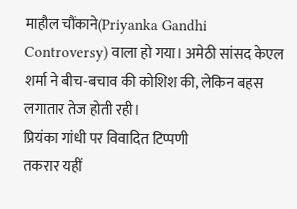माहौल चौंकाने(Priyanka Gandhi Controversy) वाला हो गया। अमेठी सांसद केएल शर्मा ने बीच-बचाव की कोशिश की, लेकिन बहस लगातार तेज होती रही।
प्रियंका गांधी पर विवादित टिप्पणी
तकरार यहीं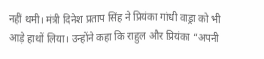नहीं थमी। मंत्री दिनेश प्रताप सिंह ने प्रियंका गांधी वाड्रा को भी आड़े हाथों लिया। उन्होंने कहा कि राहुल और प्रियंका “अपनी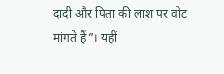दादी और पिता की लाश पर वोट मांगते हैं”। यहीं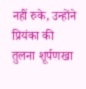नहीं रुके, उन्होंने प्रियंका की तुलना शूर्पणखा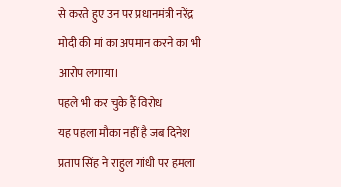से करते हुए उन पर प्रधानमंत्री नरेंद्र मोदी की मां का अपमान करने का भी आरोप लगाया।
पहले भी कर चुके हैं विरोध
यह पहला मौका नहीं है जब दिनेश प्रताप सिंह ने राहुल गांधी पर हमला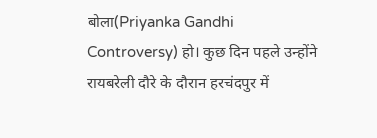बोला(Priyanka Gandhi Controversy) हो। कुछ दिन पहले उन्होंने रायबरेली दौरे के दौरान हरचंदपुर में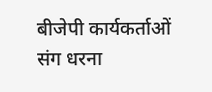बीजेपी कार्यकर्ताओं संग धरना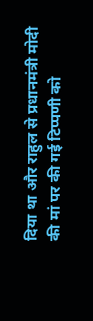दिया था और राहुल से प्रधानमंत्री मोदी की मां पर की गई टिप्पणी को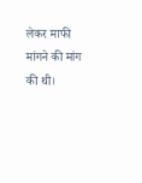लेकर माफी मांगने की मांग की थी।